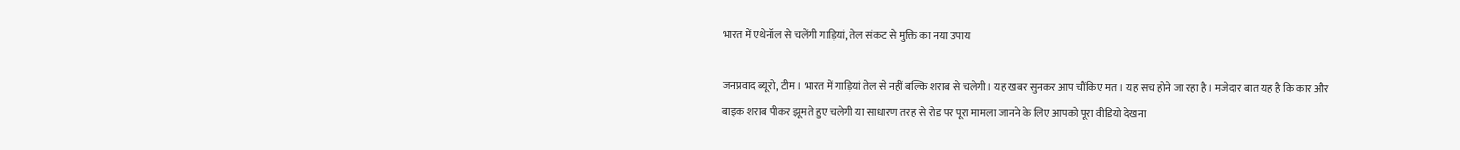भारत में एथेनॉल से चलेंगी गाड़ियां, तेल संकट से मुक्ति का नया उपाय

जनप्रवाद ब्यूरो, टीम। भारत में गाड़ियां तेल से नहीं बल्कि शराब से चलेगी। यह खबर सुनकर आप चौंकिए मत। यह सच होने जा रहा है। मजेदार बात यह है कि कार और बाइक शराब पीकर झूमते हुए चलेगी या साधारण तरह से रोड पर पूरा मामला जानने के लिए आपको पूरा वीडियो देखना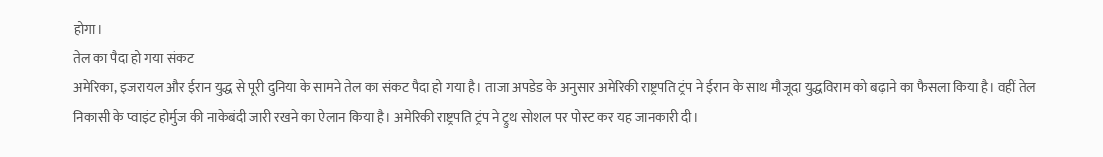होगा।
तेल का पैदा हो गया संकट
अमेरिका, इजरायल और ईरान युद्ध से पूरी दुनिया के सामने तेल का संकट पैदा हो गया है। ताजा अपडेड के अनुसार अमेरिकी राष्ट्रपति ट्रंप ने ईरान के साथ मौजूदा युद्धविराम को बढ़ाने का फैसला किया है। वहीं तेल निकासी के प्वाइंट होर्मुज की नाकेबंदी जारी रखने का ऐलान किया है। अमेरिकी राष्ट्रपति ट्रंप ने ट्रुथ सोशल पर पोस्ट कर यह जानकारी दी।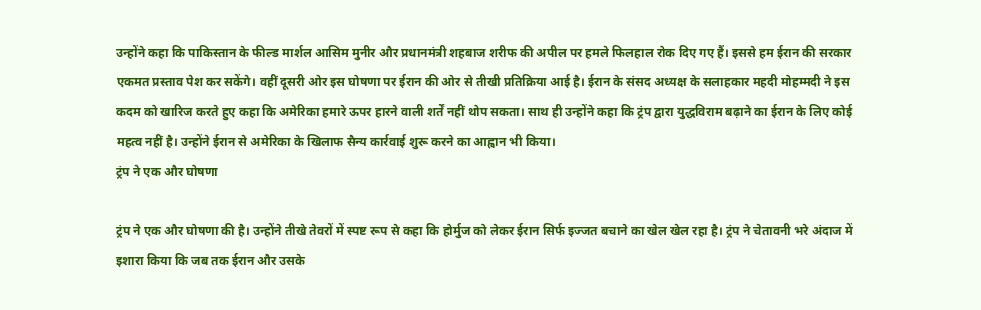उन्होंने कहा कि पाकिस्तान के फील्ड मार्शल आसिम मुनीर और प्रधानमंत्री शहबाज शरीफ की अपील पर हमले फिलहाल रोक दिए गए हैं। इससे हम ईरान की सरकार एकमत प्रस्ताव पेश कर सकेंगे। वहीं दूसरी ओर इस घोषणा पर ईरान की ओर से तीखी प्रतिक्रिया आई है। ईरान के संसद अध्यक्ष के सलाहकार महदी मोहम्मदी ने इस कदम को खारिज करते हुए कहा कि अमेरिका हमारे ऊपर हारने वाली शर्तें नहीं थोप सकता। साथ ही उन्होंने कहा कि ट्रंप द्वारा युद्धविराम बढ़ाने का ईरान के लिए कोई महत्व नहीं है। उन्होंने ईरान से अमेरिका के खिलाफ सैन्य कार्रवाई शुरू करने का आह्वान भी किया।
ट्रंप ने एक और घोषणा

ट्रंप ने एक और घोषणा की है। उन्होंने तीखे तेवरों में स्पष्ट रूप से कहा कि होर्मुज को लेकर ईरान सिर्फ इज्जत बचाने का खेल खेल रहा है। ट्रंप ने चेतावनी भरे अंदाज में इशारा किया कि जब तक ईरान और उसके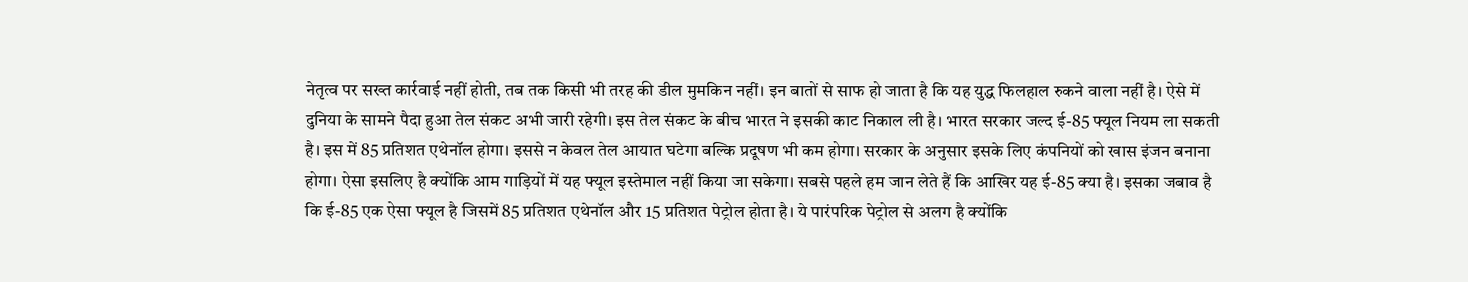नेतृत्व पर सख्त कार्रवाई नहीं होती, तब तक किसी भी तरह की डील मुमकिन नहीं। इन बातों से साफ हो जाता है कि यह युद्ध फिलहाल रुकने वाला नहीं है। ऐसे में दुनिया के सामने पैदा हुआ तेल संकट अभी जारी रहेगी। इस तेल संकट के बीच भारत ने इसकी काट निकाल ली है। भारत सरकार जल्द ई-85 फ्यूल नियम ला सकती है। इस में 85 प्रतिशत एथेनॉल होगा। इससे न केवल तेल आयात घटेगा बल्कि प्रदूषण भी कम होगा। सरकार के अनुसार इसके लिए कंपनियों को खास इंजन बनाना होगा। ऐसा इसलिए है क्योंकि आम गाड़ियों में यह फ्यूल इस्तेमाल नहीं किया जा सकेगा। सबसे पहले हम जान लेते हैं कि आखिर यह ई-85 क्या है। इसका जबाव है कि ई-85 एक ऐसा फ्यूल है जिसमें 85 प्रतिशत एथेनॉल और 15 प्रतिशत पेट्रोल होता है। ये पारंपरिक पेट्रोल से अलग है क्योंकि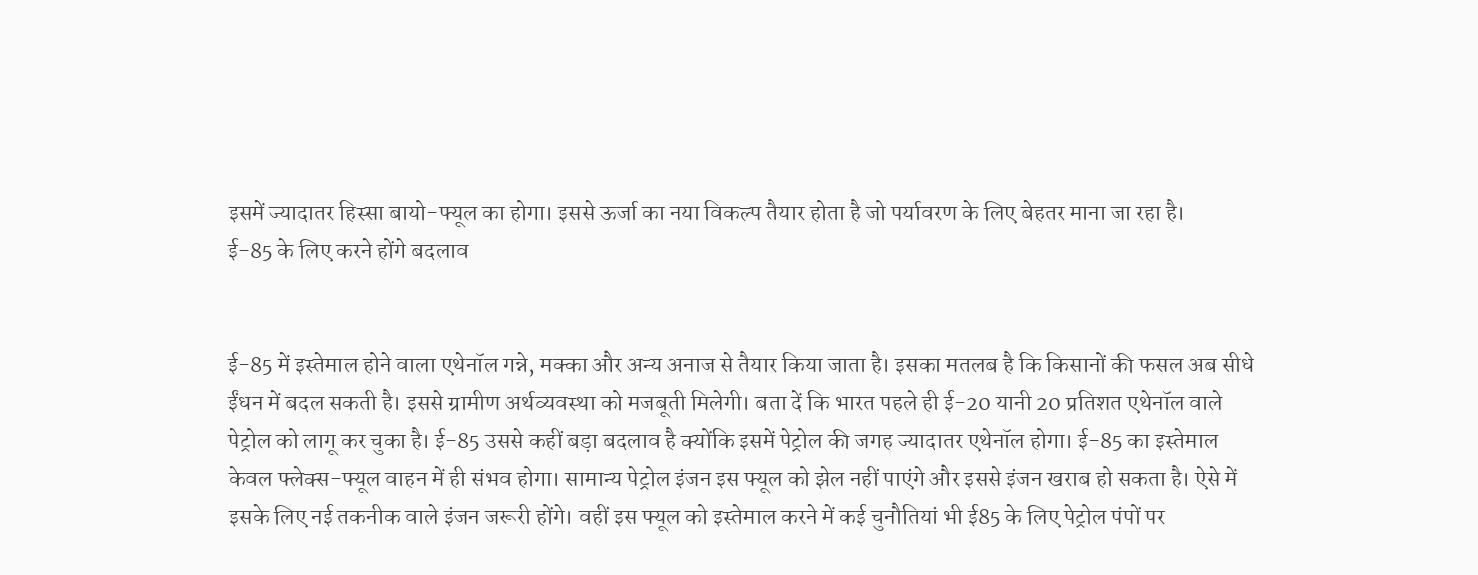इसमें ज्यादातर हिस्सा बायो-फ्यूल का होगा। इससे ऊर्जा का नया विकल्प तैयार होता है जो पर्यावरण के लिए बेहतर माना जा रहा है।
ई-85 के लिए करने होंगे बदलाव


ई-85 में इस्तेमाल होने वाला एथेनॉल गन्ने, मक्का और अन्य अनाज से तैयार किया जाता है। इसका मतलब है कि किसानों की फसल अब सीधे ईंधन में बदल सकती है। इससे ग्रामीण अर्थव्यवस्था को मजबूती मिलेगी। बता दें कि भारत पहले ही ई-20 यानी 20 प्रतिशत एथेनॉल वाले पेट्रोल को लागू कर चुका है। ई-85 उससे कहीं बड़ा बदलाव है क्योंकि इसमें पेट्रोल की जगह ज्यादातर एथेनॉल होगा। ई-85 का इस्तेमाल केवल फ्लेक्स-फ्यूल वाहन में ही संभव होगा। सामान्य पेट्रोल इंजन इस फ्यूल को झेल नहीं पाएंगे और इससे इंजन खराब हो सकता है। ऐसे में इसके लिए नई तकनीक वाले इंजन जरूरी होंगे। वहीं इस फ्यूल को इस्तेमाल करने में कई चुनौतियां भी ई85 के लिए पेट्रोल पंपों पर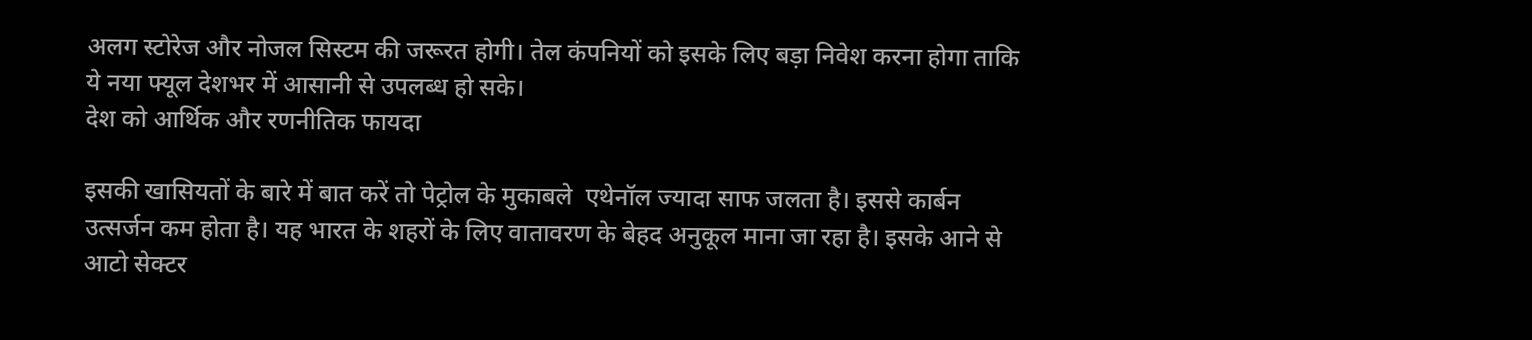अलग स्टोरेज और नोजल सिस्टम की जरूरत होगी। तेल कंपनियों को इसके लिए बड़ा निवेश करना होगा ताकि ये नया फ्यूल देशभर में आसानी से उपलब्ध हो सके।
देश को आर्थिक और रणनीतिक फायदा

इसकी खासियतों के बारे में बात करें तो पेट्रोल के मुकाबले  एथेनॉल ज्यादा साफ जलता है। इससे कार्बन उत्सर्जन कम होता है। यह भारत के शहरों के लिए वातावरण के बेहद अनुकूल माना जा रहा है। इसके आने से आटो सेक्टर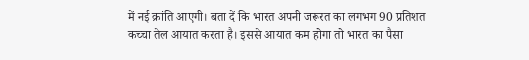में नई क्रांति आएगी। बता दें कि भारत अपनी जरूरत का लगभग 90 प्रतिशत कच्चा तेल आयात करता है। इससे आयात कम होगा तो भारत का पैसा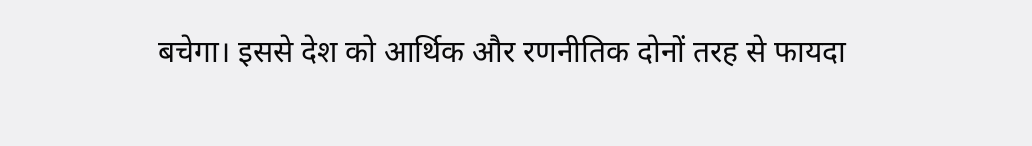बचेगा। इससे देश को आर्थिक और रणनीतिक दोनों तरह से फायदा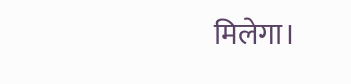मिलेगा।